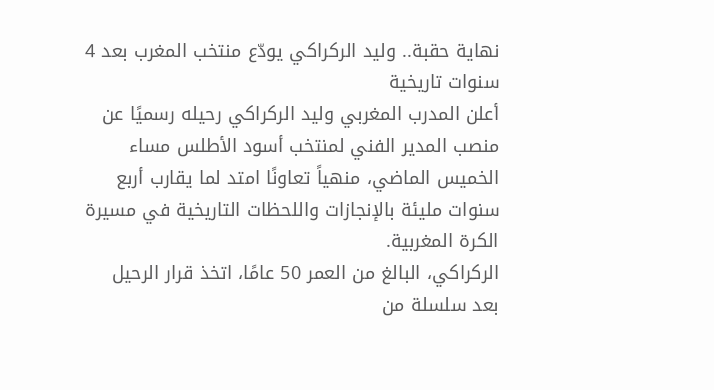نهاية حقبة.. وليد الركراكي يودّع منتخب المغرب بعد 4 سنوات تاريخية
أعلن المدرب المغربي وليد الركراكي رحيله رسميًا عن منصب المدير الفني لمنتخب أسود الأطلس مساء الخميس الماضي، منهياً تعاونًا امتد لما يقارب أربع سنوات مليئة بالإنجازات واللحظات التاريخية في مسيرة الكرة المغربية.
الركراكي، البالغ من العمر 50 عامًا، اتخذ قرار الرحيل بعد سلسلة من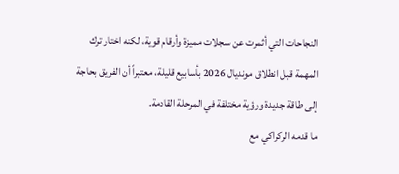النجاحات التي أثمرت عن سجلات مميزة وأرقام قوية، لكنه اختار ترك المهمة قبل انطلاق مونديال 2026 بأسابيع قليلة، معتبراً أن الفريق بحاجة إلى طاقة جديدة ورؤية مختلفة في المرحلة القادمة.
ما قدمه الركراكي مع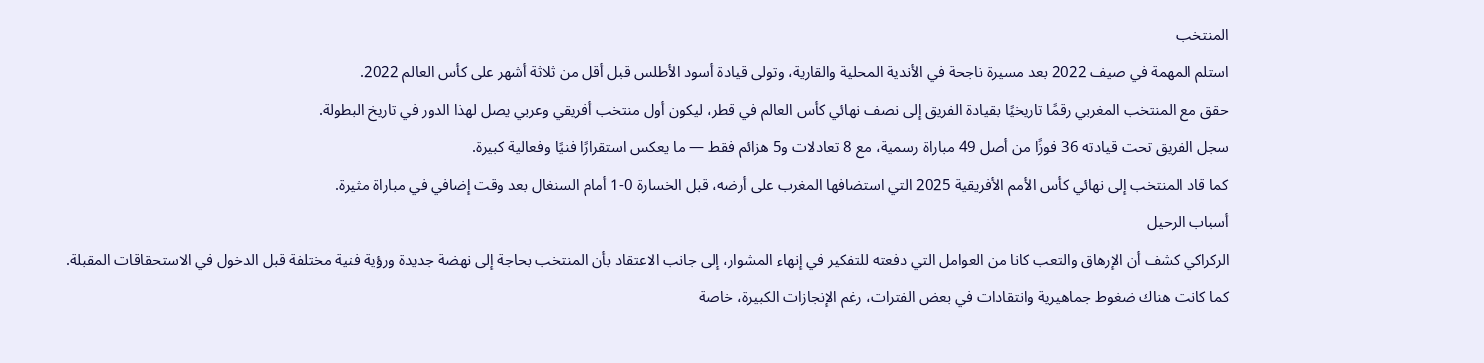المنتخب
استلم المهمة في صيف 2022 بعد مسيرة ناجحة في الأندية المحلية والقارية، وتولى قيادة أسود الأطلس قبل أقل من ثلاثة أشهر على كأس العالم 2022.
حقق مع المنتخب المغربي رقمًا تاريخيًا بقيادة الفريق إلى نصف نهائي كأس العالم في قطر، ليكون أول منتخب أفريقي وعربي يصل لهذا الدور في تاريخ البطولة.
سجل الفريق تحت قيادته 36 فوزًا من أصل 49 مباراة رسمية، مع 8 تعادلات و5 هزائم فقط — ما يعكس استقرارًا فنيًا وفعالية كبيرة.
كما قاد المنتخب إلى نهائي كأس الأمم الأفريقية 2025 التي استضافها المغرب على أرضه، قبل الخسارة 0‑1 أمام السنغال بعد وقت إضافي في مباراة مثيرة.
أسباب الرحيل
الركراكي كشف أن الإرهاق والتعب كانا من العوامل التي دفعته للتفكير في إنهاء المشوار، إلى جانب الاعتقاد بأن المنتخب بحاجة إلى نهضة جديدة ورؤية فنية مختلفة قبل الدخول في الاستحقاقات المقبلة.
كما كانت هناك ضغوط جماهيرية وانتقادات في بعض الفترات، رغم الإنجازات الكبيرة، خاصة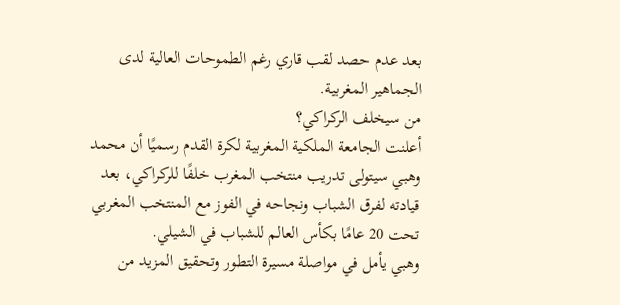بعد عدم حصد لقب قاري رغم الطموحات العالية لدى الجماهير المغربية.
من سيخلف الركراكي؟
أعلنت الجامعة الملكية المغربية لكرة القدم رسميًا أن محمد وهبي سيتولى تدريب منتخب المغرب خلفًا للركراكي، بعد قيادته لفرق الشباب ونجاحه في الفوز مع المنتخب المغربي تحت 20 عامًا بكأس العالم للشباب في الشيلي.
وهبي يأمل في مواصلة مسيرة التطور وتحقيق المزيد من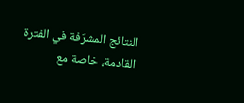النتائج المشرّفة في الفترة القادمة، خاصة مع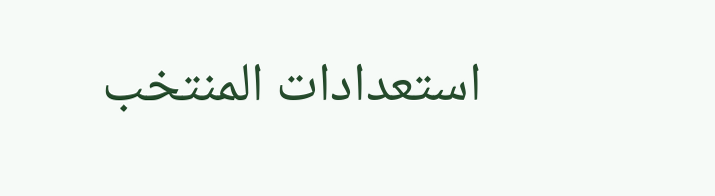استعدادات المنتخب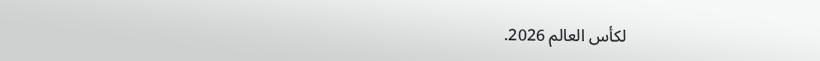لكأس العالم 2026.